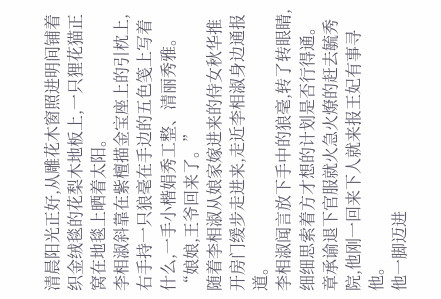清晨阳光正好,从雕花木窗照进明间铺着织金绒毯的花梨木地板上,一只狸花猫正窝在地毯上晒着太阳。
李相淑斜靠在紫檀描金宝座上的引枕上,右手持一只狼毫在手边的五色笺上写着什么,一手小楷娟秀工整、清丽秀雅。
“娘娘,王爷回来了。”
随着李相淑从娘家嫁进来的侍女秋华推开房门缓步走进来,走近李相淑身边通报道。
李相淑闻言放下手中的狼毫,转了转眼睛,细细思索着方才想的计划是否行得通。
章承谕退下官服就火急火燎的赶去毓秀院,他刚一回来下人就来报王妃有事寻他。
他一脚迈进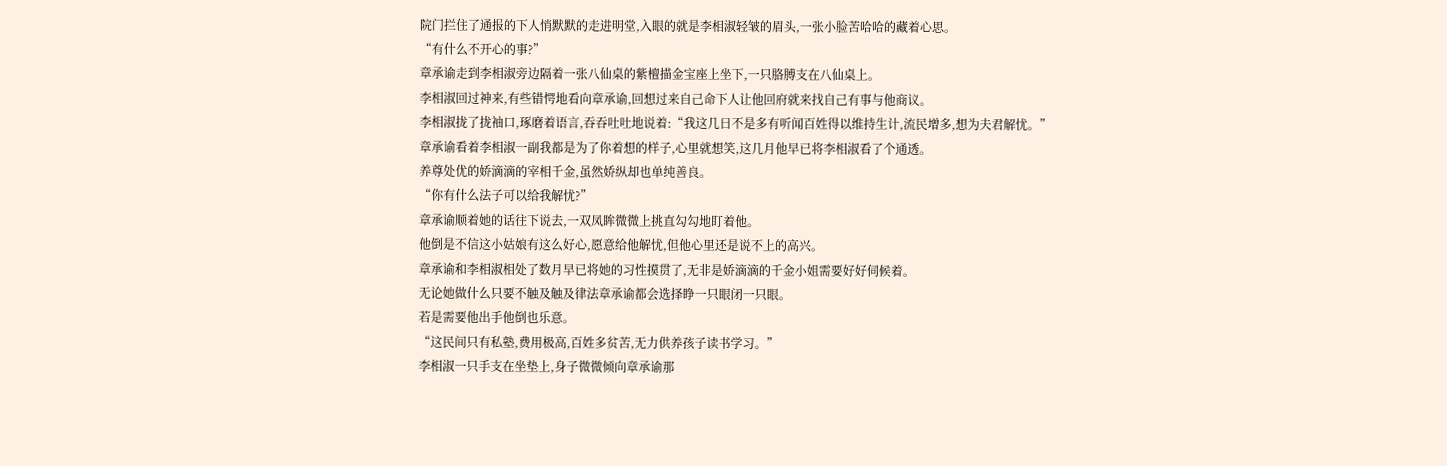院门拦住了通报的下人悄默默的走进明堂,入眼的就是李相淑轻皱的眉头,一张小脸苦哈哈的藏着心思。
“有什么不开心的事?”
章承谕走到李相淑旁边隔着一张八仙桌的紫檀描金宝座上坐下,一只胳膊支在八仙桌上。
李相淑回过神来,有些错愕地看向章承谕,回想过来自己命下人让他回府就来找自己有事与他商议。
李相淑拢了拢袖口,琢磨着语言,吞吞吐吐地说着:“我这几日不是多有听闻百姓得以维持生计,流民增多,想为夫君解忧。”
章承谕看着李相淑一副我都是为了你着想的样子,心里就想笑,这几月他早已将李相淑看了个通透。
养尊处优的娇滴滴的宰相千金,虽然娇纵却也单纯善良。
“你有什么法子可以给我解忧?”
章承谕顺着她的话往下说去,一双凤眸微微上挑直勾勾地盯着他。
他倒是不信这小姑娘有这么好心,愿意给他解忧,但他心里还是说不上的高兴。
章承谕和李相淑相处了数月早已将她的习性摸贯了,无非是娇滴滴的千金小姐需要好好伺候着。
无论她做什么只要不触及触及律法章承谕都会选择睁一只眼闭一只眼。
若是需要他出手他倒也乐意。
“这民间只有私塾,费用极高,百姓多贫苦,无力供养孩子读书学习。”
李相淑一只手支在坐垫上,身子微微倾向章承谕那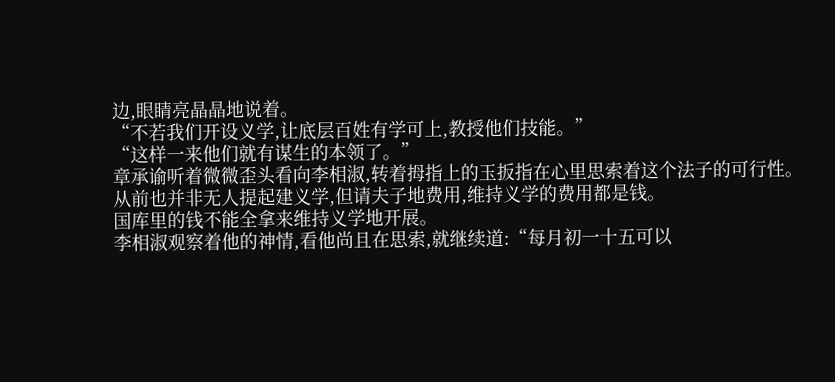边,眼睛亮晶晶地说着。
“不若我们开设义学,让底层百姓有学可上,教授他们技能。”
“这样一来他们就有谋生的本领了。”
章承谕听着微微歪头看向李相淑,转着拇指上的玉扳指在心里思索着这个法子的可行性。
从前也并非无人提起建义学,但请夫子地费用,维持义学的费用都是钱。
国库里的钱不能全拿来维持义学地开展。
李相淑观察着他的神情,看他尚且在思索,就继续道:“每月初一十五可以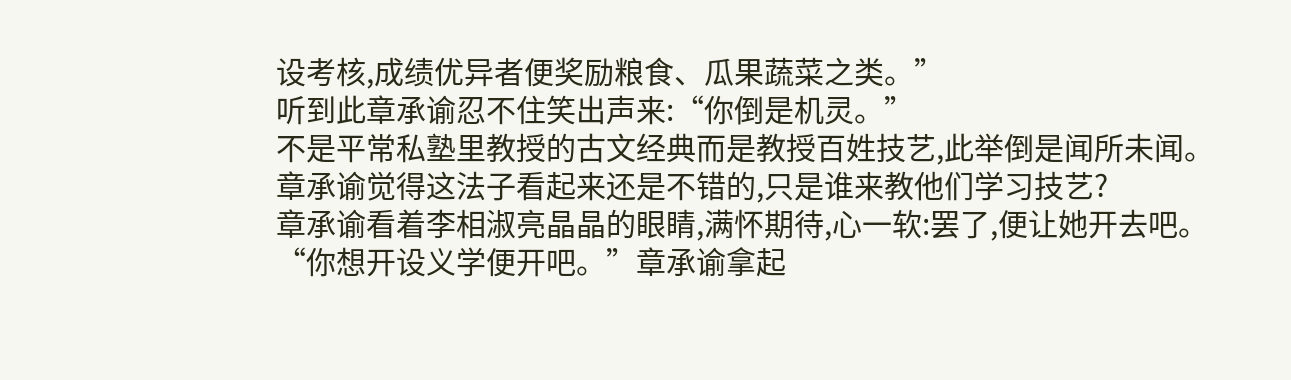设考核,成绩优异者便奖励粮食、瓜果蔬菜之类。”
听到此章承谕忍不住笑出声来:“你倒是机灵。”
不是平常私塾里教授的古文经典而是教授百姓技艺,此举倒是闻所未闻。
章承谕觉得这法子看起来还是不错的,只是谁来教他们学习技艺?
章承谕看着李相淑亮晶晶的眼睛,满怀期待,心一软:罢了,便让她开去吧。
“你想开设义学便开吧。”章承谕拿起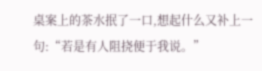桌案上的茶水抿了一口,想起什么又补上一句:“若是有人阻挠便于我说。”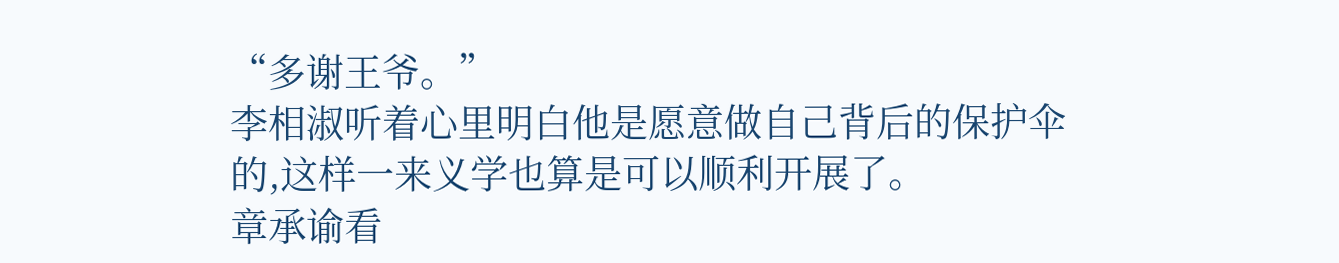“多谢王爷。”
李相淑听着心里明白他是愿意做自己背后的保护伞的,这样一来义学也算是可以顺利开展了。
章承谕看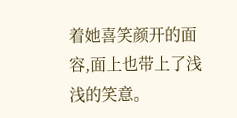着她喜笑颜开的面容,面上也带上了浅浅的笑意。